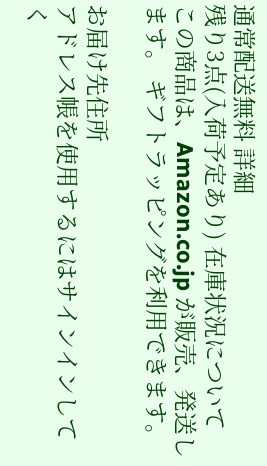通常配送無料 詳細
残り3点(入荷予定あり) 在庫状況について
この商品は、Amazon.co.jp が販売、発送します。 ギフトラッピングを利用できます。

お届け先住所
アドレス帳を使用するにはサインインしてく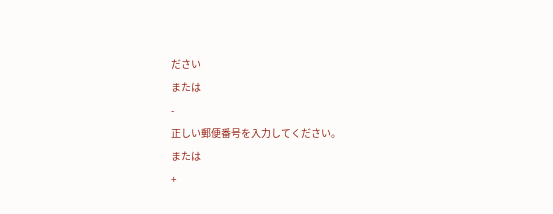ださい
または
-
正しい郵便番号を入力してください。
または
+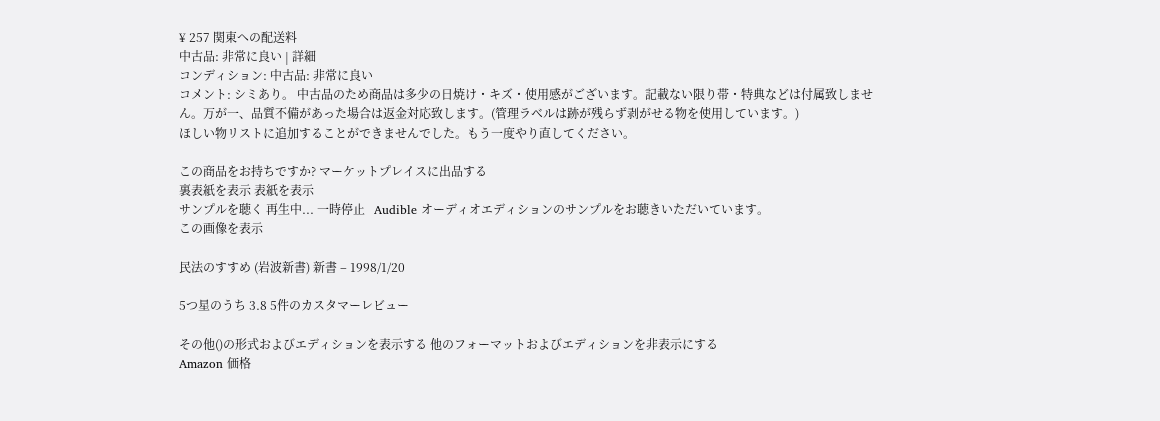¥ 257 関東への配送料
中古品: 非常に良い | 詳細
コンディション: 中古品: 非常に良い
コメント: シミあり。 中古品のため商品は多少の日焼け・キズ・使用感がございます。記載ない限り帯・特典などは付属致しません。万が一、品質不備があった場合は返金対応致します。(管理ラベルは跡が残らず剥がせる物を使用しています。)
ほしい物リストに追加することができませんでした。もう一度やり直してください。

この商品をお持ちですか? マーケットプレイスに出品する
裏表紙を表示 表紙を表示
サンプルを聴く 再生中... 一時停止   Audible オーディオエディションのサンプルをお聴きいただいています。
この画像を表示

民法のすすめ (岩波新書) 新書 – 1998/1/20

5つ星のうち 3.8 5件のカスタマーレビュー

その他()の形式およびエディションを表示する 他のフォーマットおよびエディションを非表示にする
Amazon 価格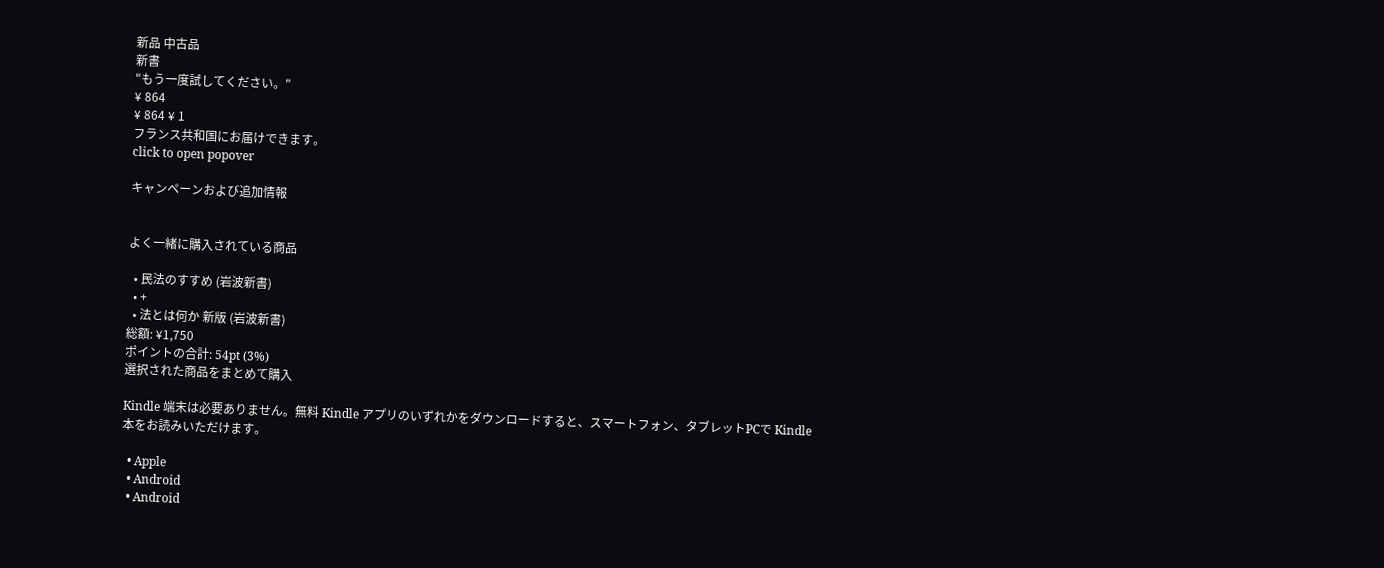新品 中古品
新書
"もう一度試してください。"
¥ 864
¥ 864 ¥ 1
フランス共和国にお届けできます。
click to open popover

キャンペーンおよび追加情報


よく一緒に購入されている商品

  • 民法のすすめ (岩波新書)
  • +
  • 法とは何か 新版 (岩波新書)
総額: ¥1,750
ポイントの合計: 54pt (3%)
選択された商品をまとめて購入

Kindle 端末は必要ありません。無料 Kindle アプリのいずれかをダウンロードすると、スマートフォン、タブレットPCで Kindle 本をお読みいただけます。

  • Apple
  • Android
  • Android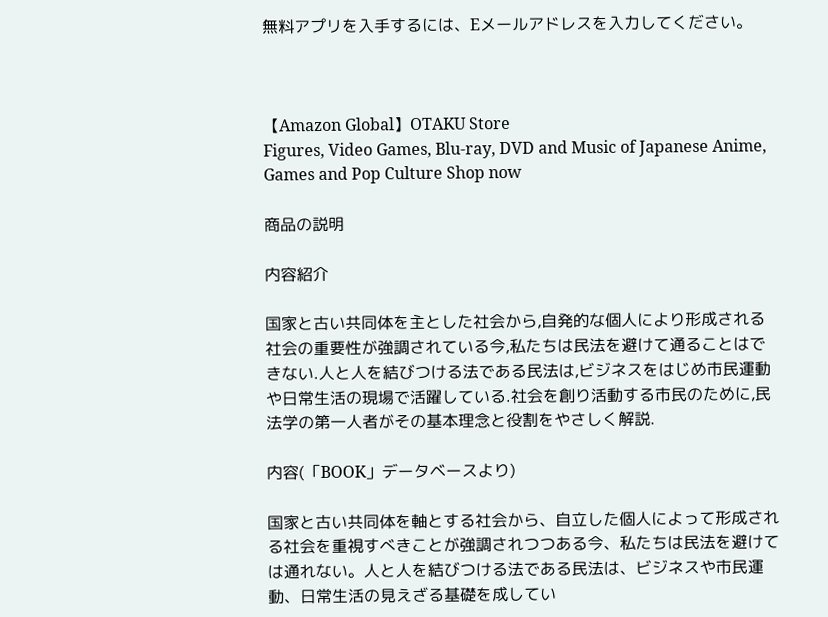無料アプリを入手するには、Eメールアドレスを入力してください。



【Amazon Global】OTAKU Store
Figures, Video Games, Blu-ray, DVD and Music of Japanese Anime, Games and Pop Culture Shop now

商品の説明

内容紹介

国家と古い共同体を主とした社会から,自発的な個人により形成される社会の重要性が強調されている今,私たちは民法を避けて通ることはできない.人と人を結びつける法である民法は,ビジネスをはじめ市民運動や日常生活の現場で活躍している.社会を創り活動する市民のために,民法学の第一人者がその基本理念と役割をやさしく解説.

内容(「BOOK」データベースより)

国家と古い共同体を軸とする社会から、自立した個人によって形成される社会を重視すべきことが強調されつつある今、私たちは民法を避けては通れない。人と人を結びつける法である民法は、ビジネスや市民運動、日常生活の見えざる基礎を成してい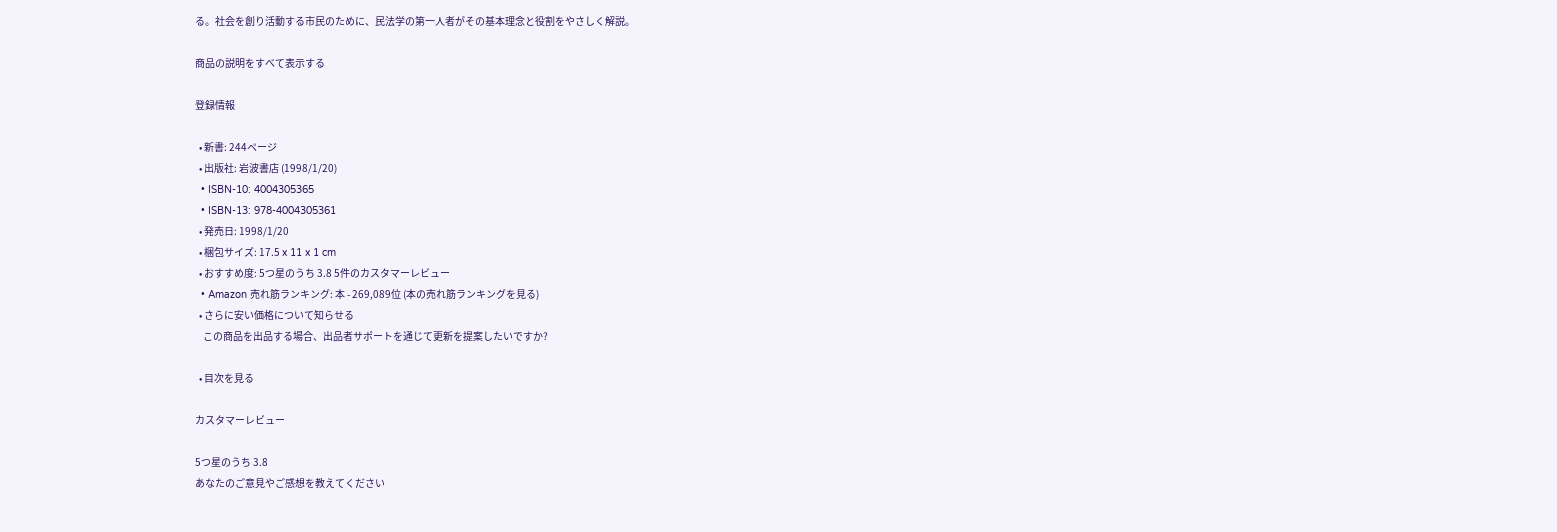る。社会を創り活動する市民のために、民法学の第一人者がその基本理念と役割をやさしく解説。

商品の説明をすべて表示する

登録情報

  • 新書: 244ページ
  • 出版社: 岩波書店 (1998/1/20)
  • ISBN-10: 4004305365
  • ISBN-13: 978-4004305361
  • 発売日: 1998/1/20
  • 梱包サイズ: 17.5 x 11 x 1 cm
  • おすすめ度: 5つ星のうち 3.8 5件のカスタマーレビュー
  • Amazon 売れ筋ランキング: 本 - 269,089位 (本の売れ筋ランキングを見る)
  • さらに安い価格について知らせる
    この商品を出品する場合、出品者サポートを通じて更新を提案したいですか?

  • 目次を見る

カスタマーレビュー

5つ星のうち 3.8
あなたのご意見やご感想を教えてください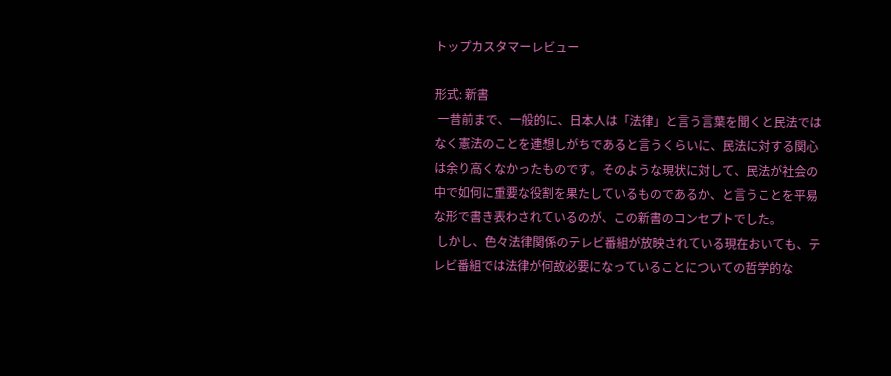トップカスタマーレビュー

形式: 新書
 一昔前まで、一般的に、日本人は「法律」と言う言葉を聞くと民法ではなく憲法のことを連想しがちであると言うくらいに、民法に対する関心は余り高くなかったものです。そのような現状に対して、民法が社会の中で如何に重要な役割を果たしているものであるか、と言うことを平易な形で書き表わされているのが、この新書のコンセプトでした。
 しかし、色々法律関係のテレビ番組が放映されている現在おいても、テレビ番組では法律が何故必要になっていることについての哲学的な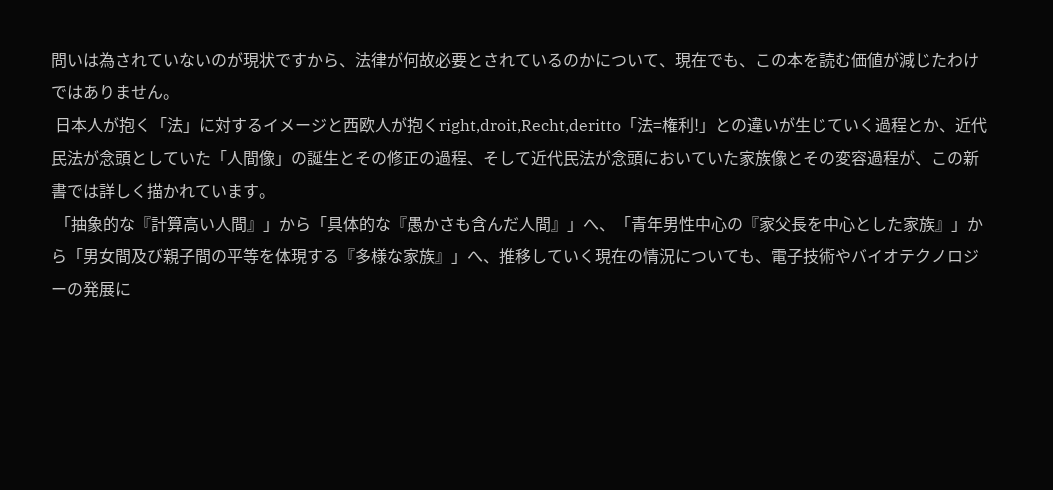問いは為されていないのが現状ですから、法律が何故必要とされているのかについて、現在でも、この本を読む価値が減じたわけではありません。
 日本人が抱く「法」に対するイメージと西欧人が抱くright,droit,Recht,deritto「法=権利!」との違いが生じていく過程とか、近代民法が念頭としていた「人間像」の誕生とその修正の過程、そして近代民法が念頭においていた家族像とその変容過程が、この新書では詳しく描かれています。
 「抽象的な『計算高い人間』」から「具体的な『愚かさも含んだ人間』」へ、「青年男性中心の『家父長を中心とした家族』」から「男女間及び親子間の平等を体現する『多様な家族』」へ、推移していく現在の情況についても、電子技術やバイオテクノロジーの発展に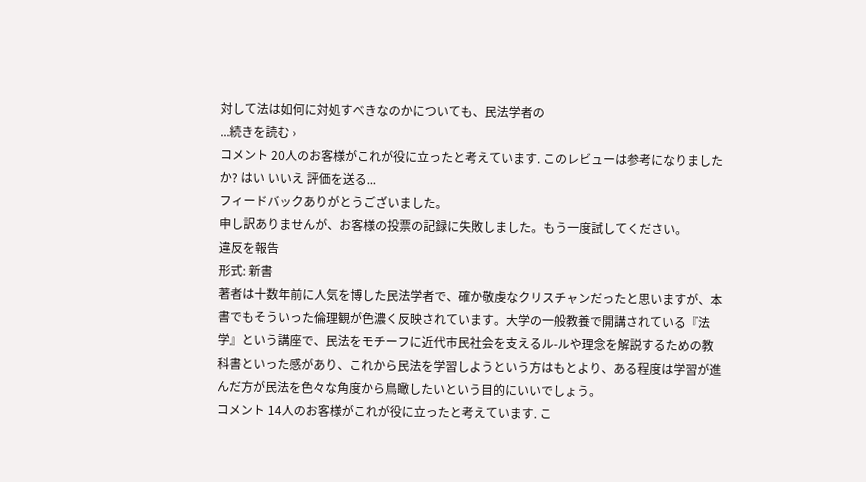対して法は如何に対処すべきなのかについても、民法学者の
...続きを読む ›
コメント 20人のお客様がこれが役に立ったと考えています. このレビューは参考になりましたか? はい いいえ 評価を送る...
フィードバックありがとうございました。
申し訳ありませんが、お客様の投票の記録に失敗しました。もう一度試してください。
違反を報告
形式: 新書
著者は十数年前に人気を博した民法学者で、確か敬虔なクリスチャンだったと思いますが、本書でもそういった倫理観が色濃く反映されています。大学の一般教養で開講されている『法学』という講座で、民法をモチーフに近代市民社会を支えるル-ルや理念を解説するための教科書といった感があり、これから民法を学習しようという方はもとより、ある程度は学習が進んだ方が民法を色々な角度から鳥瞰したいという目的にいいでしょう。
コメント 14人のお客様がこれが役に立ったと考えています. こ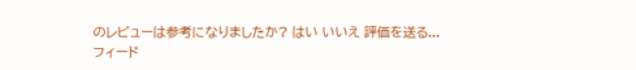のレビューは参考になりましたか? はい いいえ 評価を送る...
フィード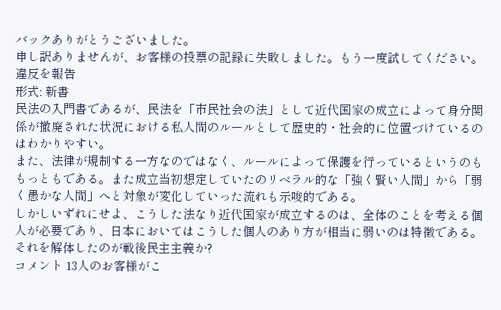バックありがとうございました。
申し訳ありませんが、お客様の投票の記録に失敗しました。もう一度試してください。
違反を報告
形式: 新書
民法の入門書であるが、民法を「市民社会の法」として近代国家の成立によって身分関係が撤廃された状況における私人間のルールとして歴史的・社会的に位置づけているのはわかりやすい。
また、法律が規制する一方なのではなく、ルールによって保護を行っているというのももっともである。また成立当初想定していたのリベラル的な「強く賢い人間」から「弱く愚かな人間」へと対象が変化していった流れも示唆的である。
しかしいずれにせよ、こうした法なり近代国家が成立するのは、全体のことを考える個人が必要であり、日本においてはこうした個人のあり方が相当に弱いのは特徴である。それを解体したのが戦後民主主義か?
コメント 13人のお客様がこ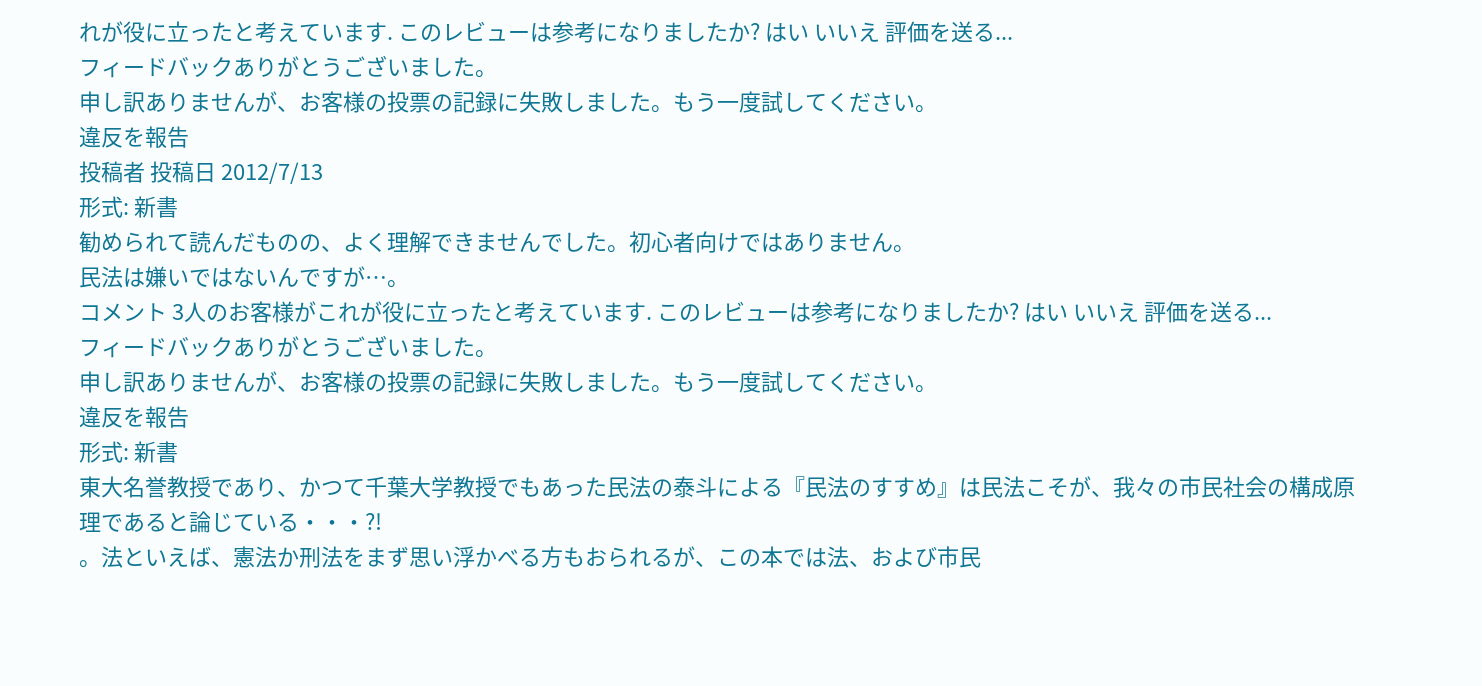れが役に立ったと考えています. このレビューは参考になりましたか? はい いいえ 評価を送る...
フィードバックありがとうございました。
申し訳ありませんが、お客様の投票の記録に失敗しました。もう一度試してください。
違反を報告
投稿者 投稿日 2012/7/13
形式: 新書
勧められて読んだものの、よく理解できませんでした。初心者向けではありません。
民法は嫌いではないんですが…。
コメント 3人のお客様がこれが役に立ったと考えています. このレビューは参考になりましたか? はい いいえ 評価を送る...
フィードバックありがとうございました。
申し訳ありませんが、お客様の投票の記録に失敗しました。もう一度試してください。
違反を報告
形式: 新書
東大名誉教授であり、かつて千葉大学教授でもあった民法の泰斗による『民法のすすめ』は民法こそが、我々の市民社会の構成原理であると論じている・・・?!
。法といえば、憲法か刑法をまず思い浮かべる方もおられるが、この本では法、および市民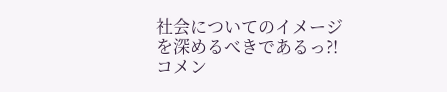社会についてのイメージを深めるべきであるっ?!
コメン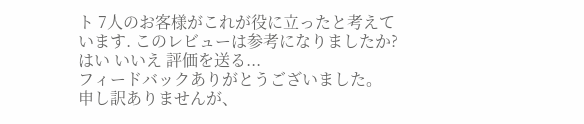ト 7人のお客様がこれが役に立ったと考えています. このレビューは参考になりましたか? はい いいえ 評価を送る...
フィードバックありがとうございました。
申し訳ありませんが、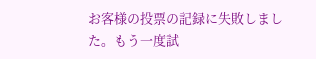お客様の投票の記録に失敗しました。もう一度試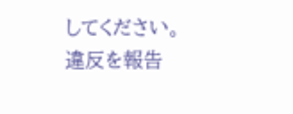してください。
違反を報告